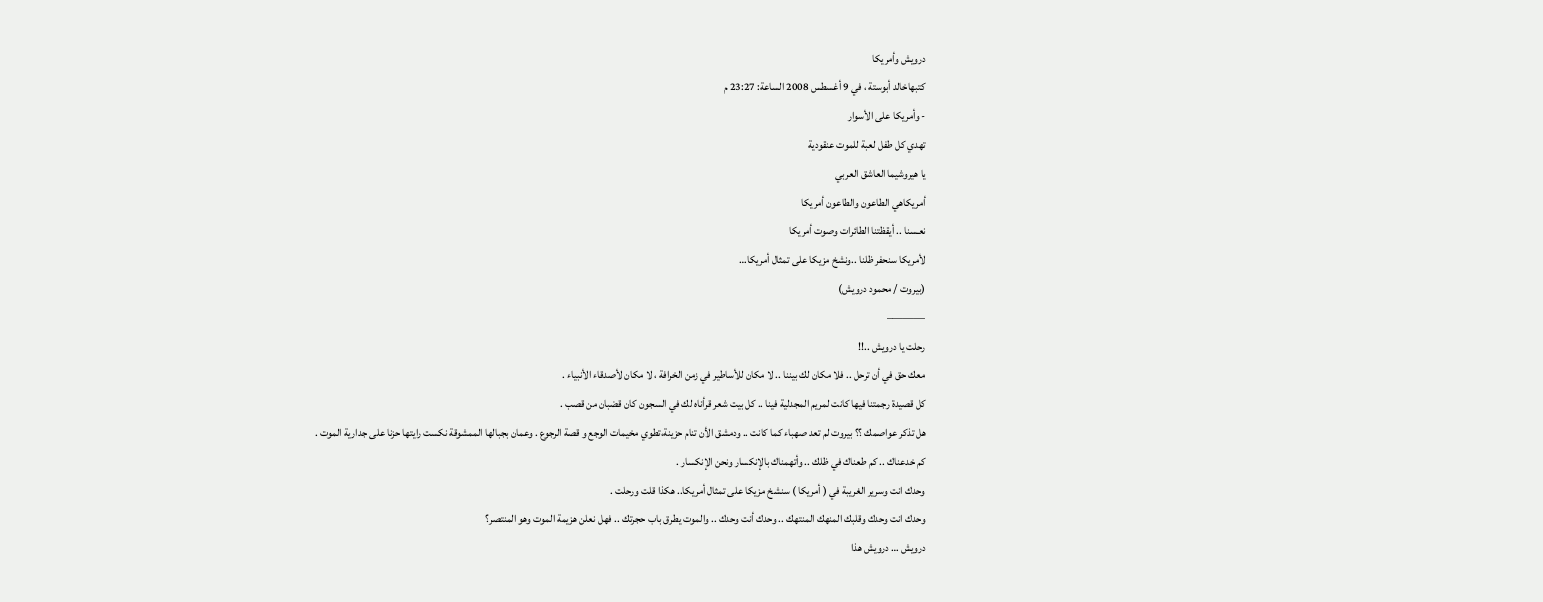درويش وأمريكا
كتبهاخالد أبوستة ، في 9 أغسطس 2008 الساعة: 23:27 م
- وأمريكا على الأسوار
تهدي كل طفل لعبة للموت عنقودية
يا هيروشيما العاشق العربي
أمريكاهي الطاعون والطاعون أمريكا
نعـسنا .. أيقظتنا الطائرات وصوت أمريكا
لأمريكا سنحفر ظلنا ..ونشخ مزيكا على تمثال أمريكا…
(بيروت / محمود درويش)
———–
رحلت يا درويش ..!!
معك حق في أن ترحل .. فلا مكان لك بيننا .. لا مكان للأساطير في زمن الخرافة ، لا مكان لأصدقاء الأنبياء .
كل قصيدة رجمتنا فيها كانت لمريم المجدلية فينا .. كل بيت شعر قرأناه لك في السجون كان قضبان من قصب .
هل تذكر عواصمك ؟؟ بيروت لم تعد صهباء كما كانت .. ودمشق الأن تنام حزينة،تطوي مخيمات الوجع و قصة الرجوع . وعمان بجبالها الممشوقة نكست رايتها حزنا على جدارية الموت .
كم خدعناك .. كم طعناك في ظلك .. وأتهمناك بالإنكسار ونحن الإنكسار .
وحدك انت وسرير الغريبة في ( أمريكا ) سنشخ مزيكا على تمثال أمريكا.. هكذا قلت ورحلت .
وحدك انت وحدك وقلبك المنهك المنتهك .. وحدك أنت وحدك .. والموت يطرق باب حجرتك .. فهل نعلن هزيمة الموت وهو المنتصر؟
درويش … درويش هذا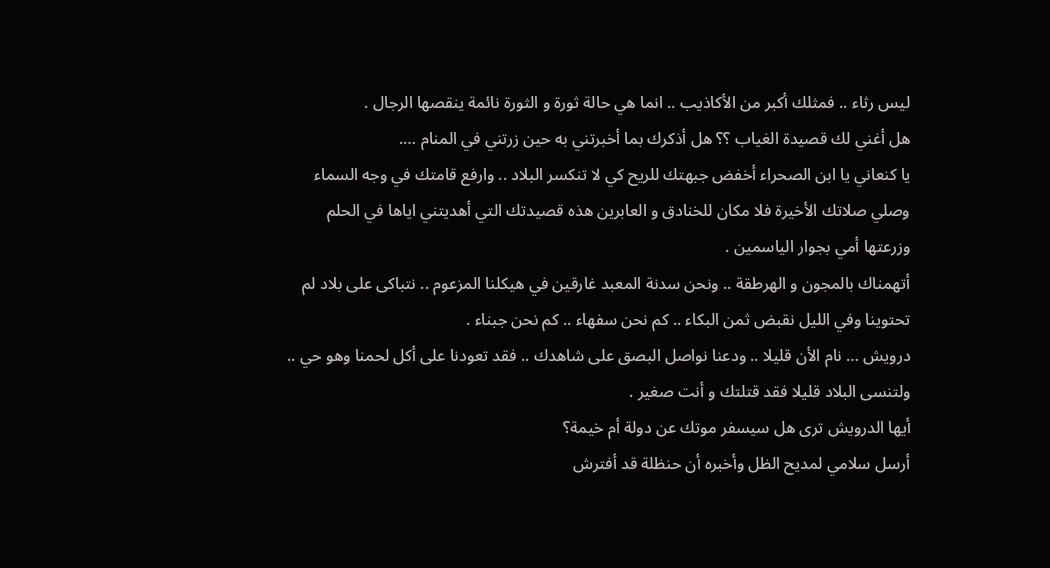ليس رثاء .. فمثلك أكبر من الأكاذيب .. انما هي حالة ثورة و الثورة نائمة ينقصها الرجال .
هل أغني لك قصيدة الغياب ؟؟ هل أذكرك بما أخبرتني به حين زرتني في المنام ….
يا كنعاني يا ابن الصحراء أخفض جبهتك للريح كي لا تنكسر البلاد .. وارفع قامتك في وجه السماء وصلي صلاتك الأخيرة فلا مكان للخنادق و العابرين هذه قصيدتك التي أهديتني اياها في الحلم وزرعتها أمي بجوار الياسمين .
أتهمناك بالمجون و الهرطقة .. ونحن سدنة المعبد غارقين في هيكلنا المزعوم .. نتباكى على بلاد لم تحتوينا وفي الليل نقبض ثمن البكاء .. كم نحن سفهاء .. كم نحن جبناء .
درويش … نام الأن قليلا .. ودعنا نواصل البصق على شاهدك .. فقد تعودنا على أكل لحمنا وهو حي .. ولتنسى البلاد قليلا فقد قتلتك و أنت صغير .
أيها الدرويش ترى هل سيسفر موتك عن دولة أم خيمة؟
أرسل سلامي لمديح الظل وأخبره أن حنظلة قد أفترش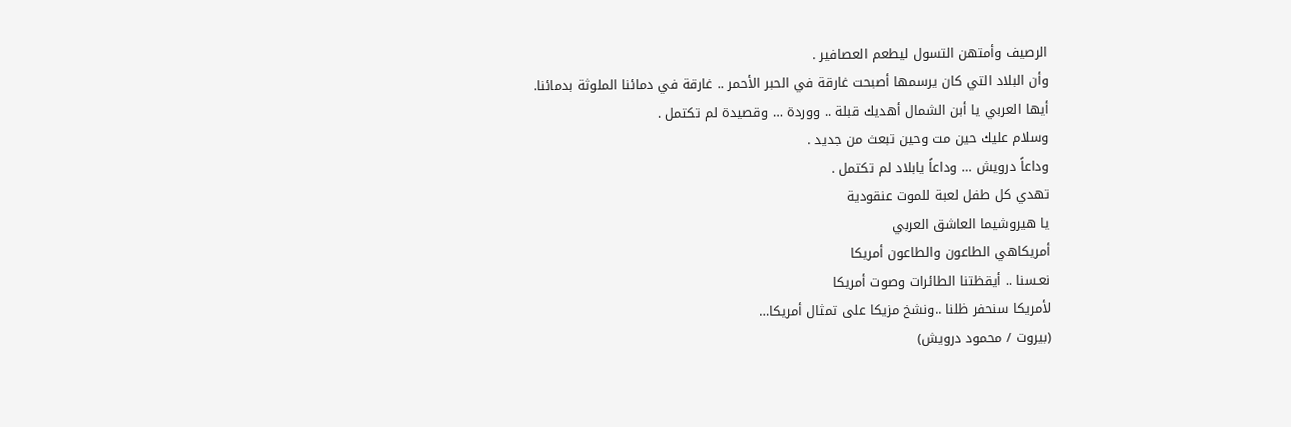الرصيف وأمتهن التسول ليطعم العصافير .
وأن البلاد التي كان يرسمها أصبحت غارقة في الحبر الأحمر .. غارقة في دمائنا الملوثة بدمائنا.
أيها العربي يا أبن الشمال أهديك قبلة .. ووردة … وقصيدة لم تكتمل .
وسلام عليك حين مت وحين تبعث من جديد .
وداعاً درويش … وداعاً يابلاد لم تكتمل .
تهدي كل طفل لعبة للموت عنقودية
يا هيروشيما العاشق العربي
أمريكاهي الطاعون والطاعون أمريكا
نعـسنا .. أيقظتنا الطائرات وصوت أمريكا
لأمريكا سنحفر ظلنا ..ونشخ مزيكا على تمثال أمريكا…
(بيروت / محمود درويش)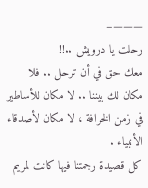———–
رحلت يا درويش ..!!
معك حق في أن ترحل .. فلا مكان لك بيننا .. لا مكان للأساطير في زمن الخرافة ، لا مكان لأصدقاء الأنبياء .
كل قصيدة رجمتنا فيها كانت لمريم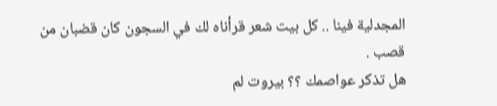المجدلية فينا .. كل بيت شعر قرأناه لك في السجون كان قضبان من قصب .
هل تذكر عواصمك ؟؟ بيروت لم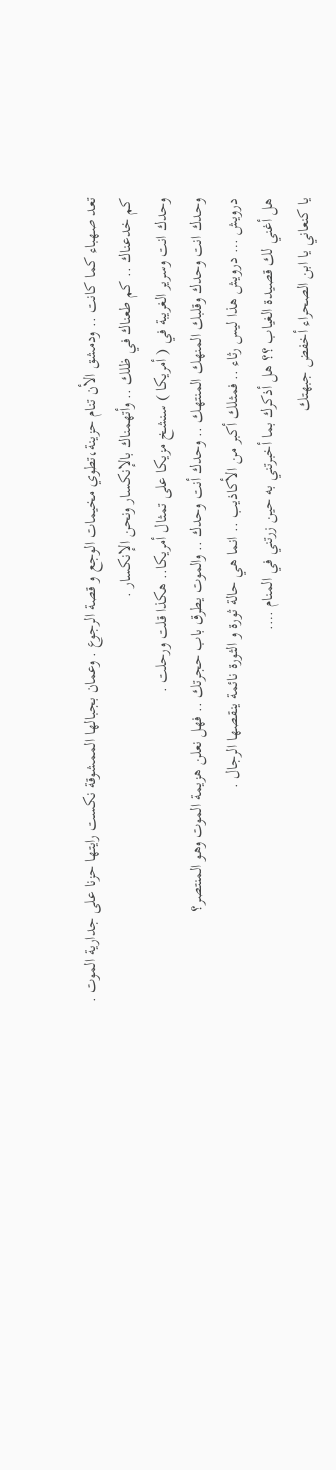تعد صهباء كما كانت .. ودمشق الأن تنام حزينة،تطوي مخيمات الوجع و قصة الرجوع . وعمان بجبالها الممشوقة نكست رايتها حزنا على جدارية الموت .
كم خدعناك .. كم طعناك في ظلك .. وأتهمناك بالإنكسار ونحن الإنكسار .
وحدك انت وسرير الغريبة في ( أمريكا ) سنشخ مزيكا على تمثال أمريكا.. هكذا قلت ورحلت .
وحدك انت وحدك وقلبك المنهك المنتهك .. وحدك أنت وحدك .. والموت يطرق باب حجرتك .. فهل نعلن هزيمة الموت وهو المنتصر؟
درويش … درويش هذا ليس رثاء .. فمثلك أكبر من الأكاذيب .. انما هي حالة ثورة و الثورة نائمة ينقصها الرجال .
هل أغني لك قصيدة الغياب ؟؟ هل أذكرك بما أخبرتني به حين زرتني في المنام ….
يا كنعاني يا ابن الصحراء أخفض جبهتك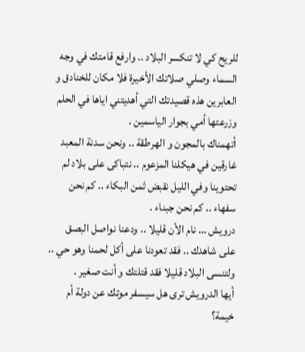للريح كي لا تنكسر البلاد .. وارفع قامتك في وجه السماء وصلي صلاتك الأخيرة فلا مكان للخنادق و العابرين هذه قصيدتك التي أهديتني اياها في الحلم وزرعتها أمي بجوار الياسمين .
أتهمناك بالمجون و الهرطقة .. ونحن سدنة المعبد غارقين في هيكلنا المزعوم .. نتباكى على بلاد لم تحتوينا وفي الليل نقبض ثمن البكاء .. كم نحن سفهاء .. كم نحن جبناء .
درويش … نام الأن قليلا .. ودعنا نواصل البصق على شاهدك .. فقد تعودنا على أكل لحمنا وهو حي .. ولتنسى البلاد قليلا فقد قتلتك و أنت صغير .
أيها الدرويش ترى هل سيسفر موتك عن دولة أم خيمة؟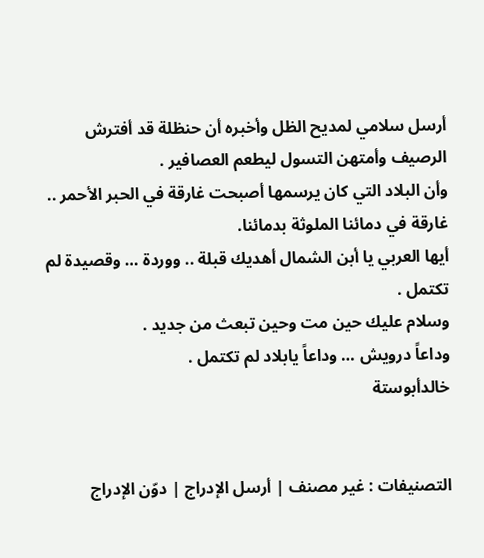أرسل سلامي لمديح الظل وأخبره أن حنظلة قد أفترش الرصيف وأمتهن التسول ليطعم العصافير .
وأن البلاد التي كان يرسمها أصبحت غارقة في الحبر الأحمر .. غارقة في دمائنا الملوثة بدمائنا.
أيها العربي يا أبن الشمال أهديك قبلة .. ووردة … وقصيدة لم تكتمل .
وسلام عليك حين مت وحين تبعث من جديد .
وداعاً درويش … وداعاً يابلاد لم تكتمل .
خالدأبوستة


التصنيفات : غير مصنف | أرسل الإدراج | دوّن الإدراج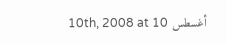أغسطس 10th, 2008 at 10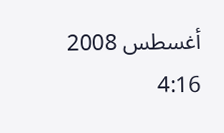أغسطس 2008 4:16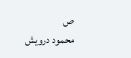ص
محمود درويش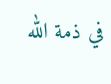في ذمة الله